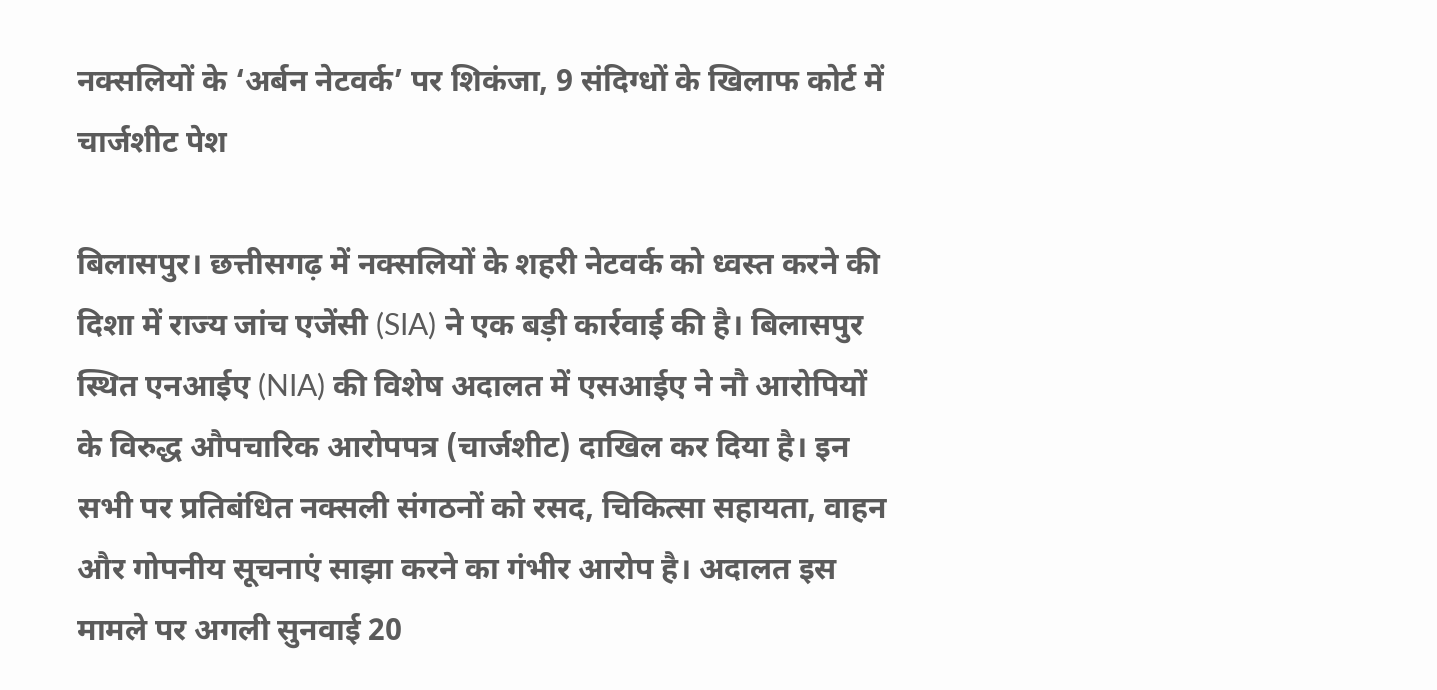नक्सलियों के ‘अर्बन नेटवर्क’ पर शिकंजा, 9 संदिग्धों के खिलाफ कोर्ट में चार्जशीट पेश

बिलासपुर। छत्तीसगढ़ में नक्सलियों के शहरी नेटवर्क को ध्वस्त करने की दिशा में राज्य जांच एजेंसी (SIA) ने एक बड़ी कार्रवाई की है। बिलासपुर स्थित एनआईए (NIA) की विशेष अदालत में एसआईए ने नौ आरोपियों के विरुद्ध औपचारिक आरोपपत्र (चार्जशीट) दाखिल कर दिया है। इन सभी पर प्रतिबंधित नक्सली संगठनों को रसद, चिकित्सा सहायता, वाहन और गोपनीय सूचनाएं साझा करने का गंभीर आरोप है। अदालत इस मामले पर अगली सुनवाई 20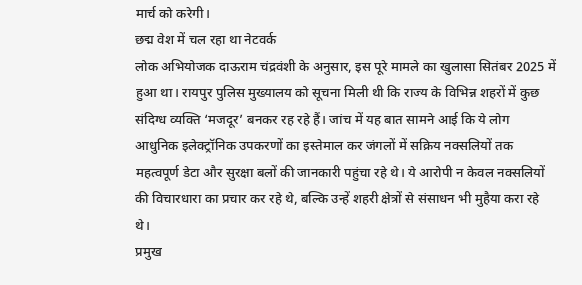मार्च को करेगी।
छद्म वेश में चल रहा था नेटवर्क
लोक अभियोजक दाऊराम चंद्रवंशी के अनुसार, इस पूरे मामले का खुलासा सितंबर 2025 में हुआ था। रायपुर पुलिस मुख्यालय को सूचना मिली थी कि राज्य के विभिन्न शहरों में कुछ संदिग्ध व्यक्ति ‘मजदूर’ बनकर रह रहे हैं। जांच में यह बात सामने आई कि ये लोग आधुनिक इलेक्ट्रॉनिक उपकरणों का इस्तेमाल कर जंगलों में सक्रिय नक्सलियों तक महत्वपूर्ण डेटा और सुरक्षा बलों की जानकारी पहुंचा रहे थे। ये आरोपी न केवल नक्सलियों की विचारधारा का प्रचार कर रहे थे, बल्कि उन्हें शहरी क्षेत्रों से संसाधन भी मुहैया करा रहे थे।
प्रमुख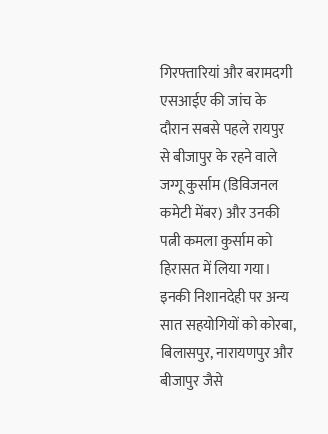गिरफ्तारियां और बरामदगी
एसआईए की जांच के दौरान सबसे पहले रायपुर से बीजापुर के रहने वाले जग्गू कुर्साम (डिविजनल कमेटी मेंबर) और उनकी पत्नी कमला कुर्साम को हिरासत में लिया गया। इनकी निशानदेही पर अन्य सात सहयोगियों को कोरबा, बिलासपुर, नारायणपुर और बीजापुर जैसे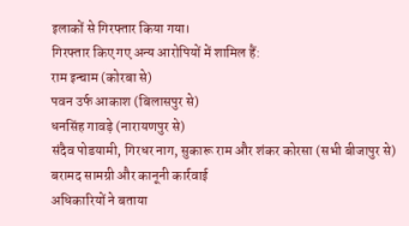इलाकों से गिरफ्तार किया गया।
गिरफ्तार किए गए अन्य आरोपियों में शामिल हैं:
राम इन्चाम (कोरबा से)
पवन उर्फ आकाश (बिलासपुर से)
धनसिंह गावड़े (नारायणपुर से)
संदैव पोडयामी, गिरधर नाग, सुकारू राम और शंकर कोरसा (सभी बीजापुर से)
बरामद सामग्री और कानूनी कार्रवाई
अधिकारियों ने बताया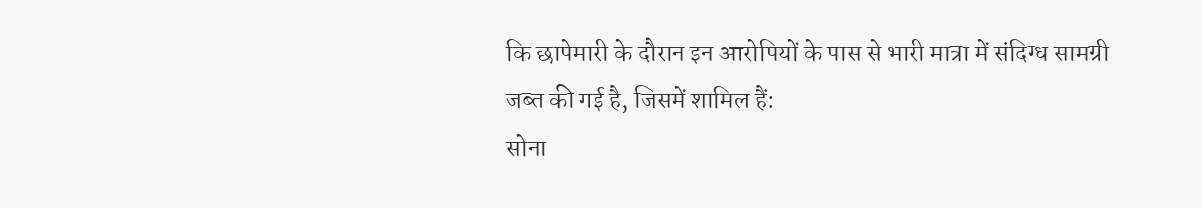कि छापेमारी के दौरान इन आरोपियों के पास से भारी मात्रा में संदिग्ध सामग्री जब्त की गई है, जिसमें शामिल हैं:
सोना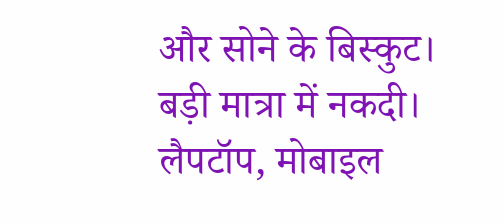और सोने के बिस्कुट।
बड़ी मात्रा में नकदी।
लैपटॉप, मोबाइल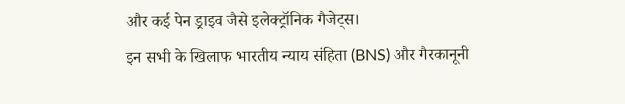और कई पेन ड्राइव जैसे इलेक्ट्रॉनिक गैजेट्स।
इन सभी के खिलाफ भारतीय न्याय संहिता (BNS) और गैरकानूनी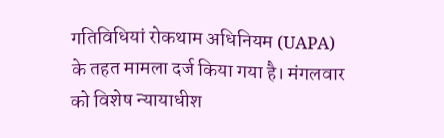गतिविधियां रोकथाम अधिनियम (UAPA) के तहत मामला दर्ज किया गया है। मंगलवार को विशेष न्यायाधीश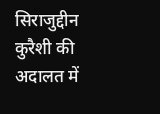सिराजुद्दीन कुरैशी की अदालत में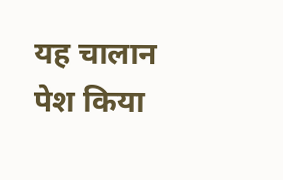यह चालान पेश किया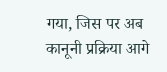गया, जिस पर अब कानूनी प्रक्रिया आगे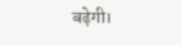बढ़ेगी।